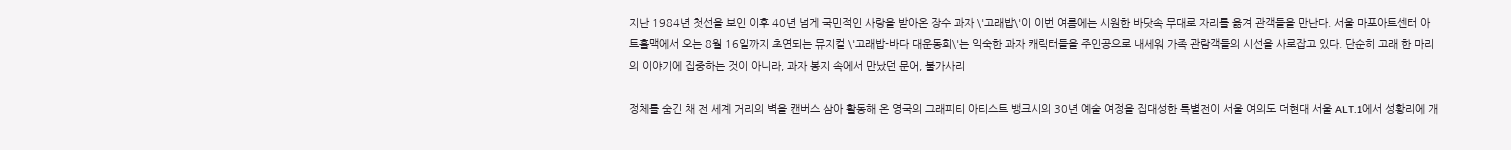지난 1984년 첫선을 보인 이후 40년 넘게 국민적인 사랑을 받아온 장수 과자 \'고래밥\'이 이번 여름에는 시원한 바닷속 무대로 자리를 옮겨 관객들을 만난다. 서울 마포아트센터 아트홀맥에서 오는 8월 16일까지 초연되는 뮤지컬 \'고래밥-바다 대운동회\'는 익숙한 과자 캐릭터들을 주인공으로 내세워 가족 관람객들의 시선을 사로잡고 있다. 단순히 고래 한 마리의 이야기에 집중하는 것이 아니라, 과자 봉지 속에서 만났던 문어, 불가사리

정체를 숨긴 채 전 세계 거리의 벽을 캔버스 삼아 활동해 온 영국의 그래피티 아티스트 뱅크시의 30년 예술 여정을 집대성한 특별전이 서울 여의도 더현대 서울 ALT.1에서 성황리에 개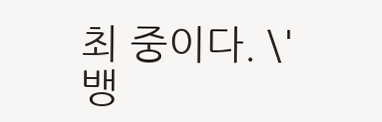최 중이다. \'뱅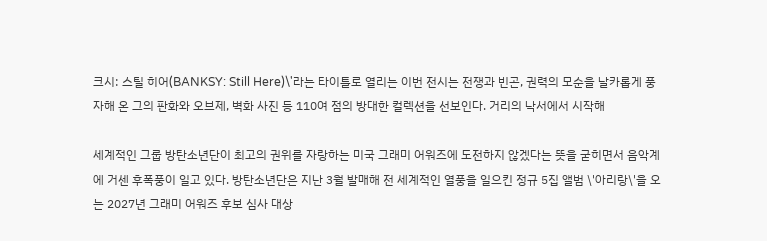크시: 스틸 히어(BANKSY: Still Here)\'라는 타이틀로 열리는 이번 전시는 전쟁과 빈곤, 권력의 모순을 날카롭게 풍자해 온 그의 판화와 오브제, 벽화 사진 등 110여 점의 방대한 컬렉션을 선보인다. 거리의 낙서에서 시작해

세계적인 그룹 방탄소년단이 최고의 권위를 자랑하는 미국 그래미 어워즈에 도전하지 않겠다는 뜻을 굳히면서 음악계에 거센 후폭풍이 일고 있다. 방탄소년단은 지난 3월 발매해 전 세계적인 열풍을 일으킨 정규 5집 앨범 \'아리랑\'을 오는 2027년 그래미 어워즈 후보 심사 대상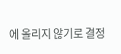에 올리지 않기로 결정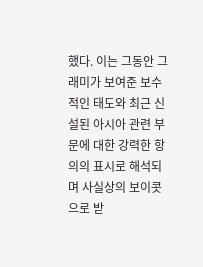했다. 이는 그동안 그래미가 보여준 보수적인 태도와 최근 신설된 아시아 관련 부문에 대한 강력한 항의의 표시로 해석되며 사실상의 보이콧으로 받